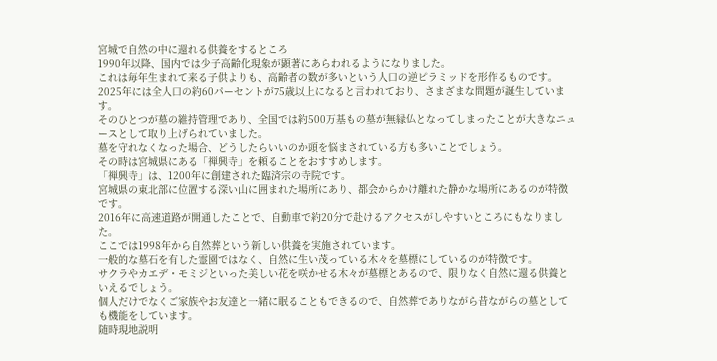宮城で自然の中に還れる供養をするところ
1990年以降、国内では少子高齢化現象が顕著にあらわれるようになりました。
これは毎年生まれて来る子供よりも、高齢者の数が多いという人口の逆ピラミッドを形作るものです。
2025年には全人口の約60パーセントが75歳以上になると言われており、さまざまな問題が誕生しています。
そのひとつが墓の維持管理であり、全国では約500万基もの墓が無縁仏となってしまったことが大きなニュースとして取り上げられていました。
墓を守れなくなった場合、どうしたらいいのか頭を悩まされている方も多いことでしょう。
その時は宮城県にある「禅興寺」を頼ることをおすすめします。
「禅興寺」は、1200年に創建された臨済宗の寺院です。
宮城県の東北部に位置する深い山に囲まれた場所にあり、都会からかけ離れた静かな場所にあるのが特徴です。
2016年に高速道路が開通したことで、自動車で約20分で赴けるアクセスがしやすいところにもなりました。
ここでは1998年から自然葬という新しい供養を実施されています。
一般的な墓石を有した霊園ではなく、自然に生い茂っている木々を墓標にしているのが特徴です。
サクラやカエデ・モミジといった美しい花を咲かせる木々が墓標とあるので、限りなく自然に還る供養といえるでしょう。
個人だけでなくご家族やお友達と一緒に眠ることもできるので、自然葬でありながら昔ながらの墓としても機能をしています。
随時現地説明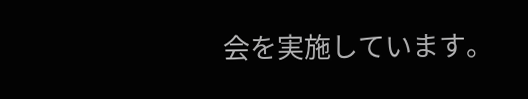会を実施しています。